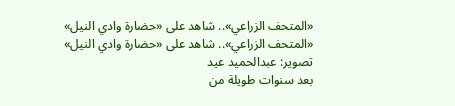«المتحف الزراعي».. شاهد على «حضارة وادي النيل»
«المتحف الزراعي».. شاهد على «حضارة وادي النيل»
تصوير: عبدالحميد عيد
بعد سنوات طويلة من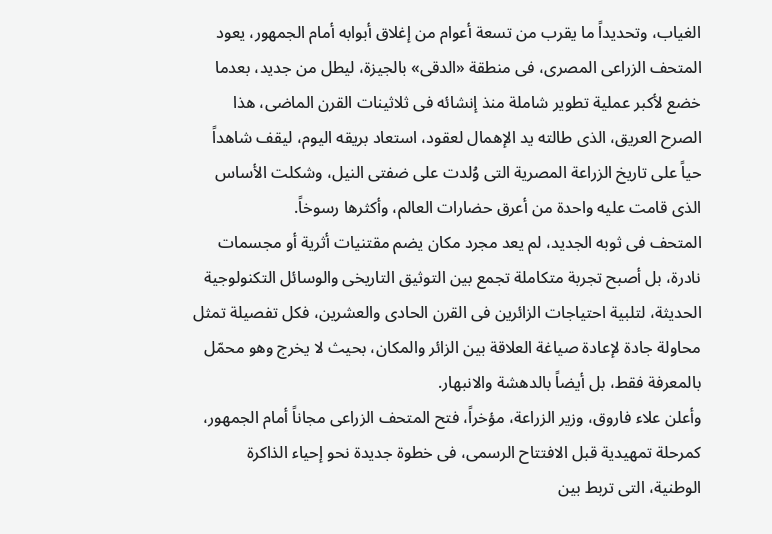الغياب، وتحديداً ما يقرب من تسعة أعوام من إغلاق أبوابه أمام الجمهور، يعود المتحف الزراعى المصرى، فى منطقة «الدقى» بالجيزة، ليطل من جديد، بعدما خضع لأكبر عملية تطوير شاملة منذ إنشائه فى ثلاثينات القرن الماضى، هذا الصرح العريق، الذى طالته يد الإهمال لعقود، استعاد بريقه اليوم، ليقف شاهداً حياً على تاريخ الزراعة المصرية التى وُلدت على ضفتى النيل، وشكلت الأساس الذى قامت عليه واحدة من أعرق حضارات العالم، وأكثرها رسوخاً.
المتحف فى ثوبه الجديد، لم يعد مجرد مكان يضم مقتنيات أثرية أو مجسمات نادرة، بل أصبح تجربة متكاملة تجمع بين التوثيق التاريخى والوسائل التكنولوجية الحديثة، لتلبية احتياجات الزائرين فى القرن الحادى والعشرين، فكل تفصيلة تمثل محاولة جادة لإعادة صياغة العلاقة بين الزائر والمكان، بحيث لا يخرج وهو محمّل بالمعرفة فقط، بل أيضاً بالدهشة والانبهار.
وأعلن علاء فاروق، وزير الزراعة، مؤخراً، فتح المتحف الزراعى مجاناً أمام الجمهور، كمرحلة تمهيدية قبل الافتتاح الرسمى، فى خطوة جديدة نحو إحياء الذاكرة الوطنية، التى تربط بين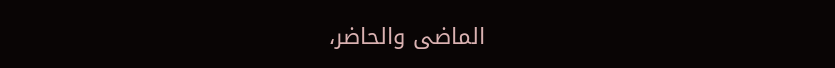الماضى والحاضر،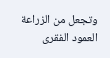وتجعل من الزراعة العمود الفقرى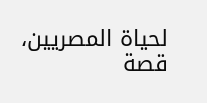لحياة المصريين، قصة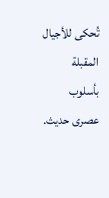تُحكى للأجيال المقبلة بأسلوب عصرى حديث.